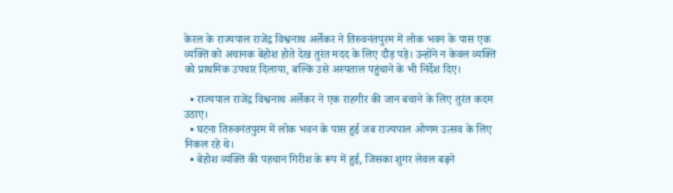केरल के राज्यपाल राजेंद्र विश्वनाथ अर्लेकर ने तिरुवनंतपुरम में लोक भवन के पास एक व्यक्ति को अचानक बेहोश होते देख तुरंत मदद के लिए दौड़ पड़े। उन्होंने न केवल व्यक्ति को प्राथमिक उपचार दिलाया, बल्कि उसे अस्पताल पहुंचाने के भी निर्देश दिए।

  • राज्यपाल राजेंद्र विश्वनाथ अर्लेकर ने एक राहगीर की जान बचाने के लिए तुरंत कदम उठाए।
  • घटना तिरुवनंतपुरम में लोक भवन के पास हुई जब राज्यपाल ओणम उत्सव के लिए निकल रहे थे।
  • बेहोश व्यक्ति की पहचान गिरीश के रूप में हुई, जिसका शुगर लेवल बढ़ने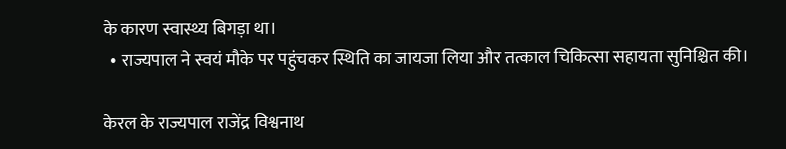के कारण स्वास्थ्य बिगड़ा था।
  • राज्यपाल ने स्वयं मौके पर पहुंचकर स्थिति का जायजा लिया और तत्काल चिकित्सा सहायता सुनिश्चित की।

केरल के राज्यपाल राजेंद्र विश्वनाथ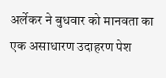अर्लेकर ने बुधवार को मानवता का एक असाधारण उदाहरण पेश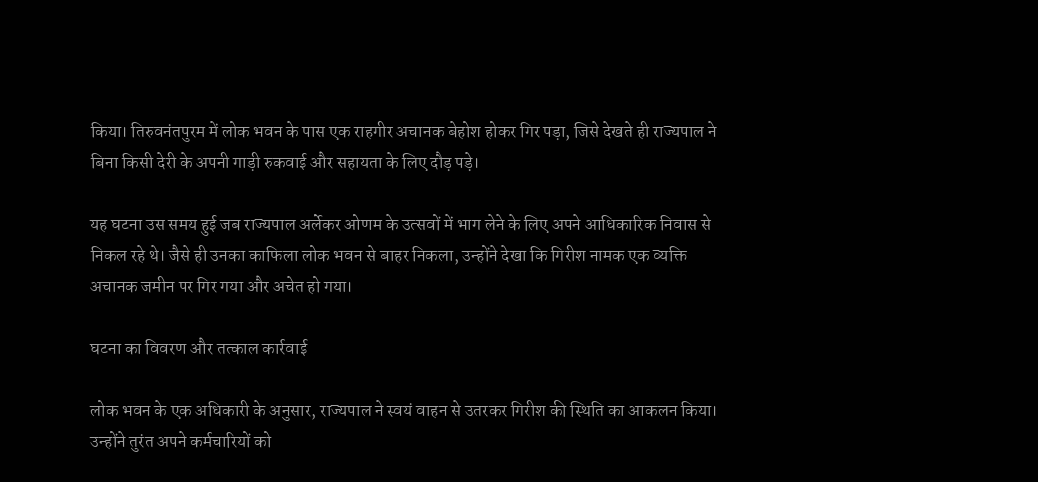किया। तिरुवनंतपुरम में लोक भवन के पास एक राहगीर अचानक बेहोश होकर गिर पड़ा, जिसे देखते ही राज्यपाल ने बिना किसी देरी के अपनी गाड़ी रुकवाई और सहायता के लिए दौड़ पड़े।

यह घटना उस समय हुई जब राज्यपाल अर्लेकर ओणम के उत्सवों में भाग लेने के लिए अपने आधिकारिक निवास से निकल रहे थे। जैसे ही उनका काफिला लोक भवन से बाहर निकला, उन्होंने देखा कि गिरीश नामक एक व्यक्ति अचानक जमीन पर गिर गया और अचेत हो गया।

घटना का विवरण और तत्काल कार्रवाई

लोक भवन के एक अधिकारी के अनुसार, राज्यपाल ने स्वयं वाहन से उतरकर गिरीश की स्थिति का आकलन किया। उन्होंने तुरंत अपने कर्मचारियों को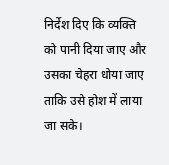निर्देश दिए कि व्यक्ति को पानी दिया जाए और उसका चेहरा धोया जाए ताकि उसे होश में लाया जा सके।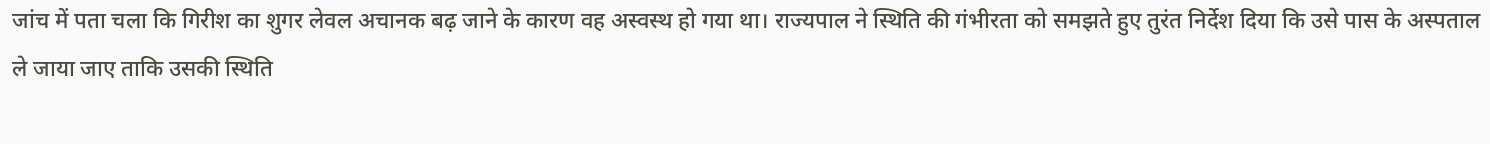जांच में पता चला कि गिरीश का शुगर लेवल अचानक बढ़ जाने के कारण वह अस्वस्थ हो गया था। राज्यपाल ने स्थिति की गंभीरता को समझते हुए तुरंत निर्देश दिया कि उसे पास के अस्पताल ले जाया जाए ताकि उसकी स्थिति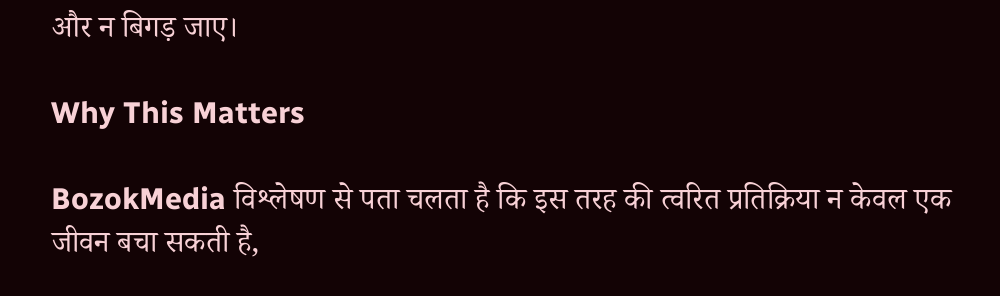और न बिगड़ जाए।

Why This Matters

BozokMedia विश्लेषण से पता चलता है कि इस तरह की त्वरित प्रतिक्रिया न केवल एक जीवन बचा सकती है,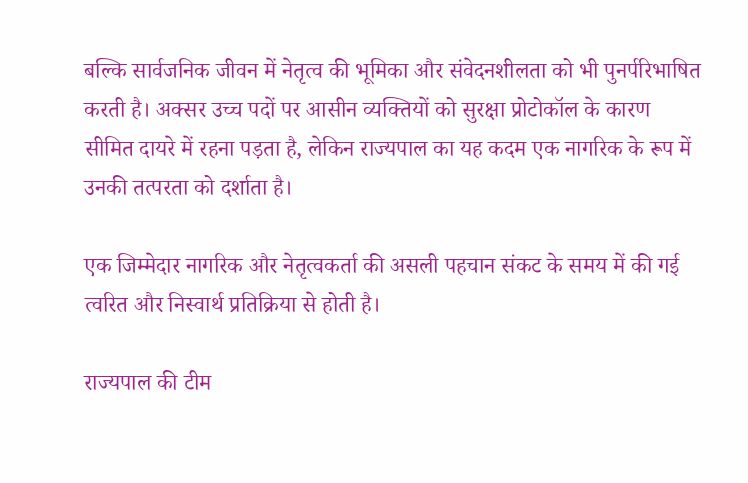बल्कि सार्वजनिक जीवन में नेतृत्व की भूमिका और संवेदनशीलता को भी पुनर्परिभाषित करती है। अक्सर उच्च पदों पर आसीन व्यक्तियों को सुरक्षा प्रोटोकॉल के कारण सीमित दायरे में रहना पड़ता है, लेकिन राज्यपाल का यह कदम एक नागरिक के रूप में उनकी तत्परता को दर्शाता है।

एक जिम्मेदार नागरिक और नेतृत्वकर्ता की असली पहचान संकट के समय में की गई त्वरित और निस्वार्थ प्रतिक्रिया से होती है।

राज्यपाल की टीम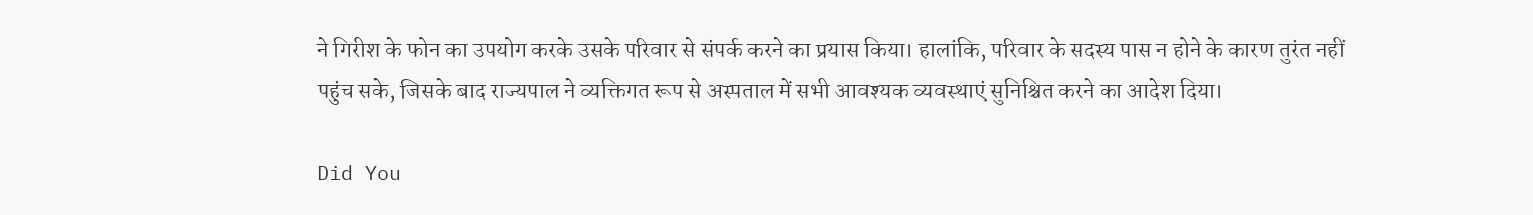ने गिरीश के फोन का उपयोग करके उसके परिवार से संपर्क करने का प्रयास किया। हालांकि, परिवार के सदस्य पास न होने के कारण तुरंत नहीं पहुंच सके, जिसके बाद राज्यपाल ने व्यक्तिगत रूप से अस्पताल में सभी आवश्यक व्यवस्थाएं सुनिश्चित करने का आदेश दिया।

Did You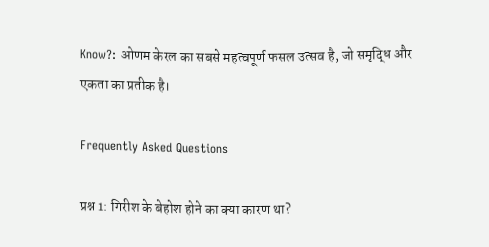Know?: ओणम केरल का सबसे महत्वपूर्ण फसल उत्सव है, जो समृद्धि और एकता का प्रतीक है।

Frequently Asked Questions

प्रश्न 1: गिरीश के बेहोश होने का क्या कारण था?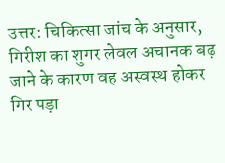उत्तर: चिकित्सा जांच के अनुसार, गिरीश का शुगर लेवल अचानक बढ़ जाने के कारण वह अस्वस्थ होकर गिर पड़ा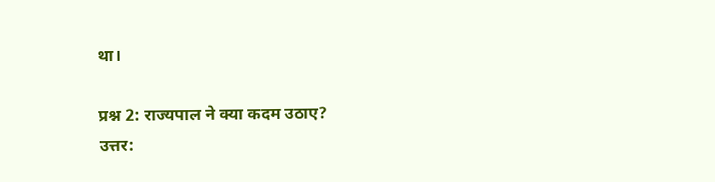था।

प्रश्न 2: राज्यपाल ने क्या कदम उठाए?
उत्तर: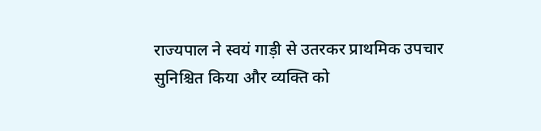राज्यपाल ने स्वयं गाड़ी से उतरकर प्राथमिक उपचार सुनिश्चित किया और व्यक्ति को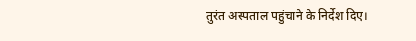तुरंत अस्पताल पहुंचाने के निर्देश दिए।